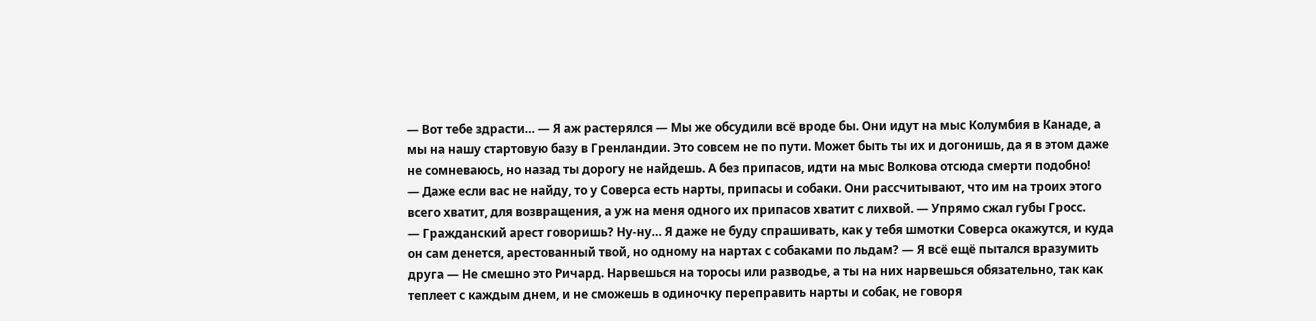— Вот тебе здрасти… — Я аж растерялся — Мы же обсудили всё вроде бы. Они идут на мыс Колумбия в Канаде, а мы на нашу стартовую базу в Гренландии. Это совсем не по пути. Может быть ты их и догонишь, да я в этом даже не сомневаюсь, но назад ты дорогу не найдешь. А без припасов, идти на мыс Волкова отсюда смерти подобно!
— Даже если вас не найду, то у Соверса есть нарты, припасы и собаки. Они рассчитывают, что им на троих этого всего хватит, для возвращения, а уж на меня одного их припасов хватит с лихвой. — Упрямо сжал губы Гросс.
— Гражданский арест говоришь? Ну-ну… Я даже не буду спрашивать, как у тебя шмотки Соверса окажутся, и куда он сам денется, арестованный твой, но одному на нартах с собаками по льдам? — Я всё ещё пытался вразумить друга — Не смешно это Ричард. Нарвешься на торосы или разводье, а ты на них нарвешься обязательно, так как теплеет с каждым днем, и не сможешь в одиночку переправить нарты и собак, не говоря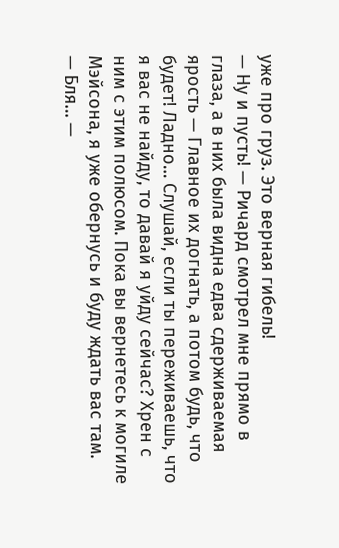уже про груз. Это верная гибель!
— Ну и пусть! — Ричард смотрел мне прямо в глаза, а в них была видна едва сдерживаемая ярость — Главное их догнать, а потом будь, что будет! Ладно… Слушай, если ты переживаешь, что я вас не найду, то давай я уйду сейчас? Хрен с ним с этим полюсом. Пока вы вернетесь к могиле Мэйсона, я уже обернусь и буду ждать вас там.
— Бля… —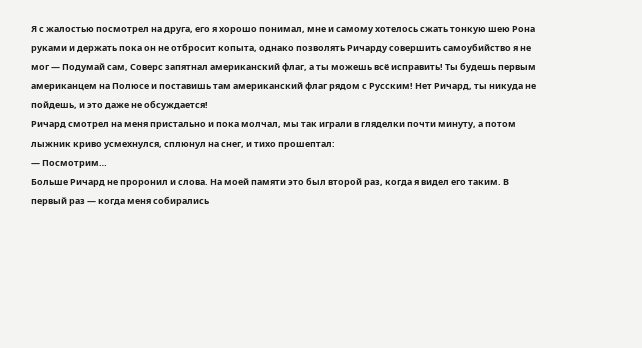Я с жалостью посмотрел на друга, его я хорошо понимал, мне и самому хотелось сжать тонкую шею Рона руками и держать пока он не отбросит копыта, однако позволять Ричарду совершить самоубийство я не мог — Подумай сам, Соверс запятнал американский флаг, а ты можешь всё исправить! Ты будешь первым американцем на Полюсе и поставишь там американский флаг рядом с Русским! Нет Ричард, ты никуда не пойдешь, и это даже не обсуждается!
Ричард смотрел на меня пристально и пока молчал, мы так играли в гляделки почти минуту, а потом лыжник криво усмехнулся, сплюнул на снег, и тихо прошептал:
— Посмотрим…
Больше Ричард не проронил и слова. На моей памяти это был второй раз, когда я видел его таким. В первый раз — когда меня собирались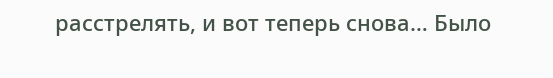расстрелять, и вот теперь снова… Было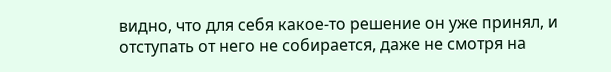видно, что для себя какое-то решение он уже принял, и отступать от него не собирается, даже не смотря на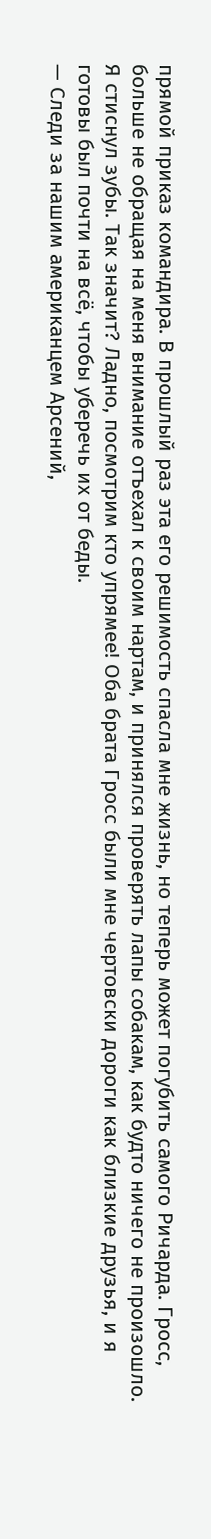прямой приказ командира. В прошлый раз эта его решимость спасла мне жизнь, но теперь может погубить самого Ричарда. Гросс, больше не обращая на меня внимание отъехал к своим нартам, и принялся проверять лапы собакам, как будто ничего не произошло. Я стиснул зубы. Так значит? Ладно, посмотрим кто упрямее! Оба брата Гросс были мне чертовски дороги как близкие друзья, и я готовы был почти на всё, чтобы уберечь их от беды.
— Следи за нашим американцем Арсений,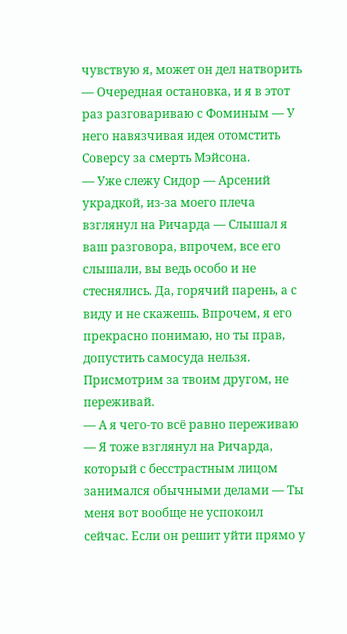чувствую я, может он дел натворить — Очередная остановка, и я в этот раз разговариваю с Фоминым — У него навязчивая идея отомстить Соверсу за смерть Мэйсона.
— Уже слежу Сидор — Арсений украдкой, из-за моего плеча взглянул на Ричарда — Слышал я ваш разговора, впрочем, все его слышали, вы ведь особо и не стеснялись. Да, горячий парень, а с виду и не скажешь. Впрочем, я его прекрасно понимаю, но ты прав, допустить самосуда нельзя. Присмотрим за твоим другом, не переживай.
— А я чего-то всё равно переживаю — Я тоже взглянул на Ричарда, который с бесстрастным лицом занимался обычными делами — Ты меня вот вообще не успокоил сейчас. Если он решит уйти прямо у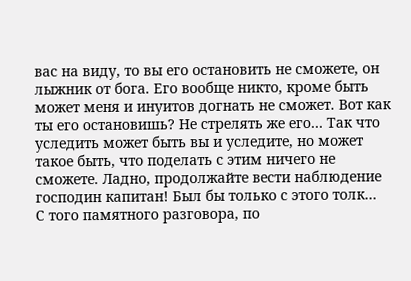вас на виду, то вы его остановить не сможете, он лыжник от бога. Его вообще никто, кроме быть может меня и инуитов догнать не сможет. Вот как ты его остановишь? Не стрелять же его… Так что уследить может быть вы и уследите, но может такое быть, что поделать с этим ничего не сможете. Ладно, продолжайте вести наблюдение господин капитан! Был бы только с этого толк…
С того памятного разговора, по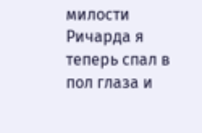милости Ричарда я теперь спал в пол глаза и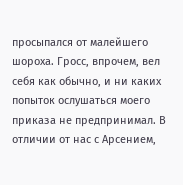просыпался от малейшего шороха. Гросс, впрочем, вел себя как обычно, и ни каких попыток ослушаться моего приказа не предпринимал. В отличии от нас с Арсением,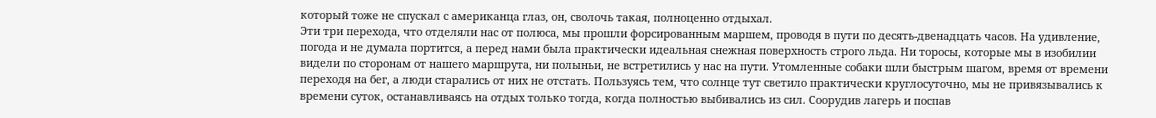который тоже не спускал с американца глаз, он, сволочь такая, полноценно отдыхал.
Эти три перехода, что отделяли нас от полюса, мы прошли форсированным маршем, проводя в пути по десять-двенадцать часов. На удивление, погода и не думала портится, а перед нами была практически идеальная снежная поверхность строго льда. Ни торосы, которые мы в изобилии видели по сторонам от нашего маршрута, ни полыньи, не встретились у нас на пути. Утомленные собаки шли быстрым шагом, время от времени переходя на бег, а люди старались от них не отстать. Пользуясь тем, что солнце тут светило практически круглосуточно, мы не привязывались к времени суток, останавливаясь на отдых только тогда, когда полностью выбивались из сил. Соорудив лагерь и поспав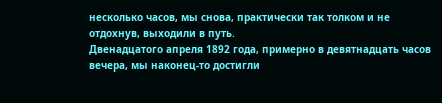несколько часов, мы снова, практически так толком и не отдохнув, выходили в путь.
Двенадцатого апреля 1892 года, примерно в девятнадцать часов вечера, мы наконец-то достигли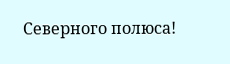Северного полюса!